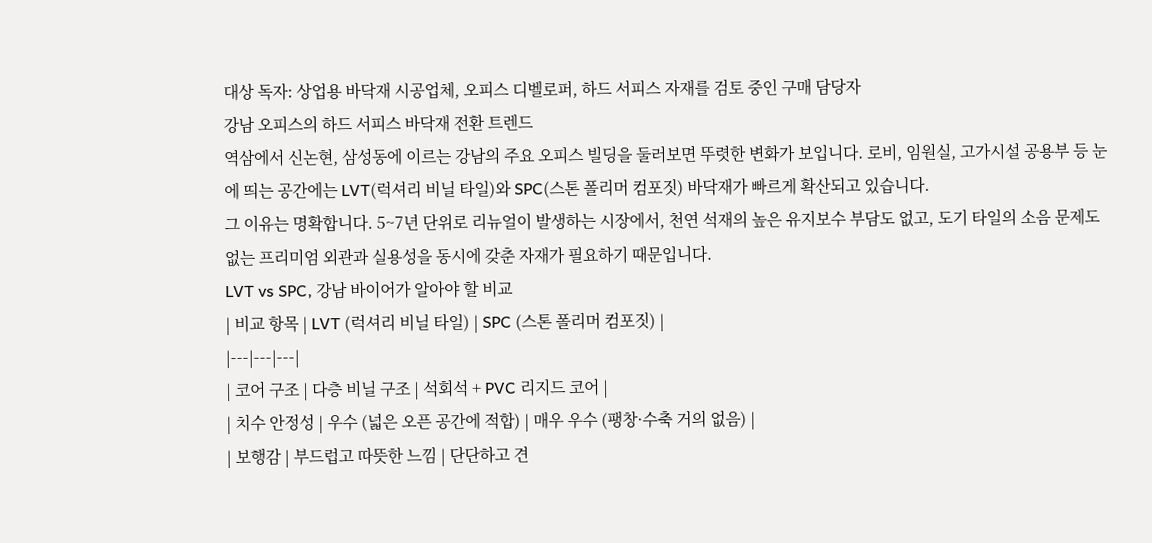대상 독자: 상업용 바닥재 시공업체, 오피스 디벨로퍼, 하드 서피스 자재를 검토 중인 구매 담당자
강남 오피스의 하드 서피스 바닥재 전환 트렌드
역삼에서 신논현, 삼성동에 이르는 강남의 주요 오피스 빌딩을 둘러보면 뚜렷한 변화가 보입니다. 로비, 임원실, 고가시설 공용부 등 눈에 띄는 공간에는 LVT(럭셔리 비닐 타일)와 SPC(스톤 폴리머 컴포짓) 바닥재가 빠르게 확산되고 있습니다.
그 이유는 명확합니다. 5~7년 단위로 리뉴얼이 발생하는 시장에서, 천연 석재의 높은 유지보수 부담도 없고, 도기 타일의 소음 문제도 없는 프리미엄 외관과 실용성을 동시에 갖춘 자재가 필요하기 때문입니다.
LVT vs SPC, 강남 바이어가 알아야 할 비교
| 비교 항목 | LVT (럭셔리 비닐 타일) | SPC (스톤 폴리머 컴포짓) |
|---|---|---|
| 코어 구조 | 다층 비닐 구조 | 석회석 + PVC 리지드 코어 |
| 치수 안정성 | 우수 (넓은 오픈 공간에 적합) | 매우 우수 (팽창·수축 거의 없음) |
| 보행감 | 부드럽고 따뜻한 느낌 | 단단하고 견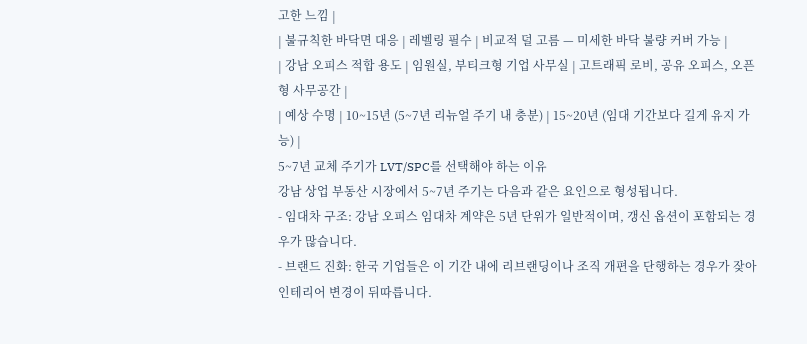고한 느낌 |
| 불규칙한 바닥면 대응 | 레벨링 필수 | 비교적 덜 고름 — 미세한 바닥 불량 커버 가능 |
| 강남 오피스 적합 용도 | 임원실, 부티크형 기업 사무실 | 고트래픽 로비, 공유 오피스, 오픈형 사무공간 |
| 예상 수명 | 10~15년 (5~7년 리뉴얼 주기 내 충분) | 15~20년 (임대 기간보다 길게 유지 가능) |
5~7년 교체 주기가 LVT/SPC를 선택해야 하는 이유
강남 상업 부동산 시장에서 5~7년 주기는 다음과 같은 요인으로 형성됩니다.
- 임대차 구조: 강남 오피스 임대차 계약은 5년 단위가 일반적이며, 갱신 옵션이 포함되는 경우가 많습니다.
- 브랜드 진화: 한국 기업들은 이 기간 내에 리브랜딩이나 조직 개편을 단행하는 경우가 잦아 인테리어 변경이 뒤따릅니다.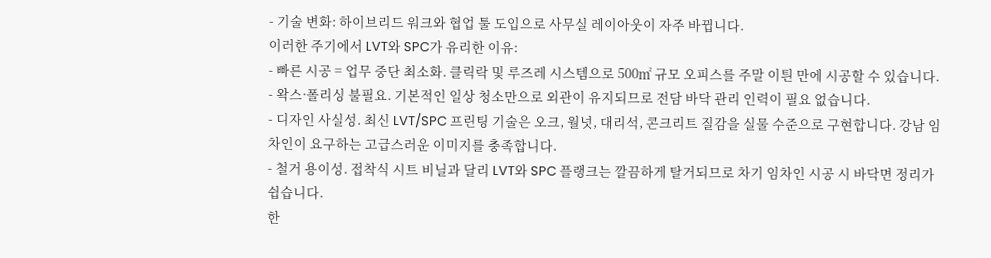- 기술 변화: 하이브리드 워크와 협업 툴 도입으로 사무실 레이아웃이 자주 바뀝니다.
이러한 주기에서 LVT와 SPC가 유리한 이유:
- 빠른 시공 = 업무 중단 최소화. 클릭락 및 루즈레 시스템으로 500㎡ 규모 오피스를 주말 이틘 만에 시공할 수 있습니다.
- 왁스·폴리싱 불필요. 기본적인 일상 청소만으로 외관이 유지되므로 전담 바닥 관리 인력이 필요 없습니다.
- 디자인 사실성. 최신 LVT/SPC 프린팅 기술은 오크, 월넛, 대리석, 콘크리트 질감을 실물 수준으로 구현합니다. 강남 임차인이 요구하는 고급스러운 이미지를 충족합니다.
- 철거 용이성. 접착식 시트 비닐과 달리 LVT와 SPC 플랭크는 깔끔하게 탈거되므로 차기 임차인 시공 시 바닥면 정리가 쉽습니다.
한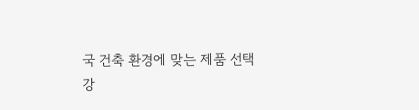국 건축 환경에 맞는 제품 선택
강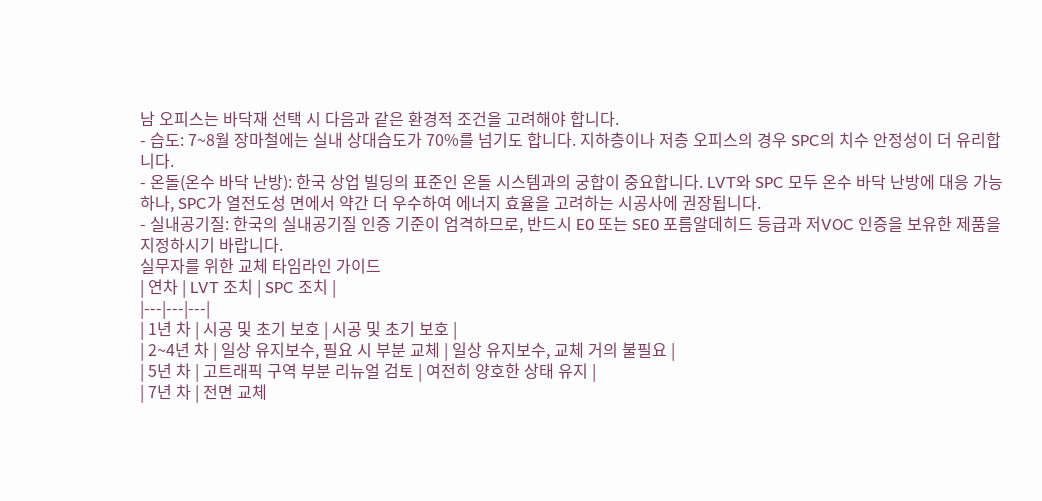남 오피스는 바닥재 선택 시 다음과 같은 환경적 조건을 고려해야 합니다.
- 습도: 7~8월 장마철에는 실내 상대습도가 70%를 넘기도 합니다. 지하층이나 저층 오피스의 경우 SPC의 치수 안정성이 더 유리합니다.
- 온돌(온수 바닥 난방): 한국 상업 빌딩의 표준인 온돌 시스템과의 궁합이 중요합니다. LVT와 SPC 모두 온수 바닥 난방에 대응 가능하나, SPC가 열전도성 면에서 약간 더 우수하여 에너지 효율을 고려하는 시공사에 권장됩니다.
- 실내공기질: 한국의 실내공기질 인증 기준이 엄격하므로, 반드시 E0 또는 SE0 포름알데히드 등급과 저VOC 인증을 보유한 제품을 지정하시기 바랍니다.
실무자를 위한 교체 타임라인 가이드
| 연차 | LVT 조치 | SPC 조치 |
|---|---|---|
| 1년 차 | 시공 및 초기 보호 | 시공 및 초기 보호 |
| 2~4년 차 | 일상 유지보수, 필요 시 부분 교체 | 일상 유지보수, 교체 거의 불필요 |
| 5년 차 | 고트래픽 구역 부분 리뉴얼 검토 | 여전히 양호한 상태 유지 |
| 7년 차 | 전면 교체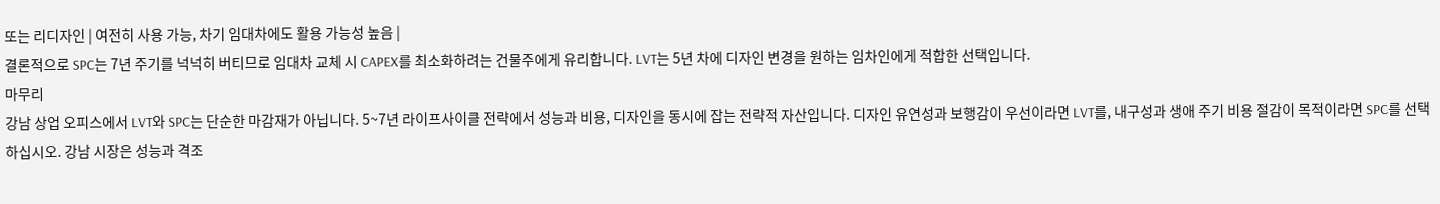또는 리디자인 | 여전히 사용 가능, 차기 임대차에도 활용 가능성 높음 |
결론적으로 SPC는 7년 주기를 넉넉히 버티므로 임대차 교체 시 CAPEX를 최소화하려는 건물주에게 유리합니다. LVT는 5년 차에 디자인 변경을 원하는 임차인에게 적합한 선택입니다.
마무리
강남 상업 오피스에서 LVT와 SPC는 단순한 마감재가 아닙니다. 5~7년 라이프사이클 전략에서 성능과 비용, 디자인을 동시에 잡는 전략적 자산입니다. 디자인 유연성과 보행감이 우선이라면 LVT를, 내구성과 생애 주기 비용 절감이 목적이라면 SPC를 선택하십시오. 강남 시장은 성능과 격조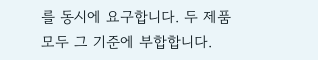를 동시에 요구합니다. 두 제품 모두 그 기준에 부합합니다.